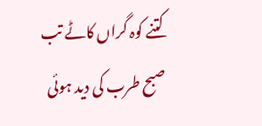کتنے کوہ گراں کاٹے تب صبح طرب کی دید ہوئی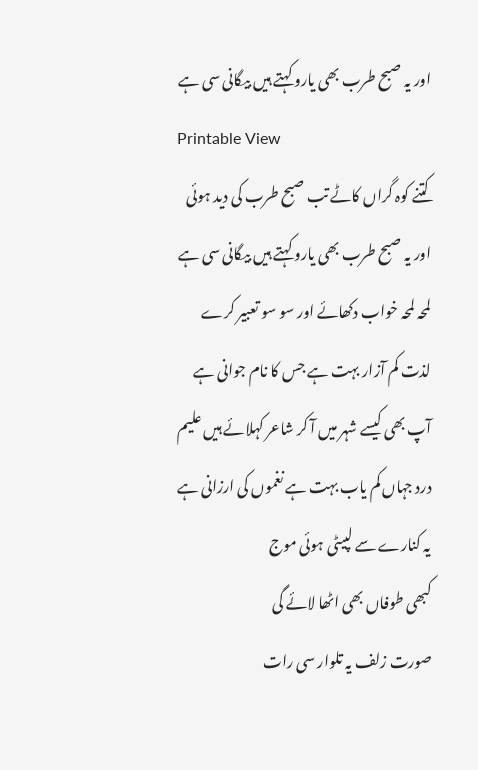اور یہ صبح طرب بھی یارو کہتے ہیں بیگانی سی ہے
Printable View
کتنے کوہ گراں کاٹے تب صبح طرب کی دید ہوئی
اور یہ صبح طرب بھی یارو کہتے ہیں بیگانی سی ہے
لمحہ لمحہ خواب دکھائے اور سو سو تعبیر کرے
لذت کم آزار بہت ہے جس کا نام جوانی ہے
آپ بھی کیسے شہر میں آ کر شاعر کہلائے ہیں علیم
درد جہاں کم یاب بہت ہے نغموں کی ارزانی ہے
یہ کنارے سے لپیٹی ہوئی موج
کبھی طوفاں بھی اٹھا لائے گی
صورت زلف یہ تلوار سی رات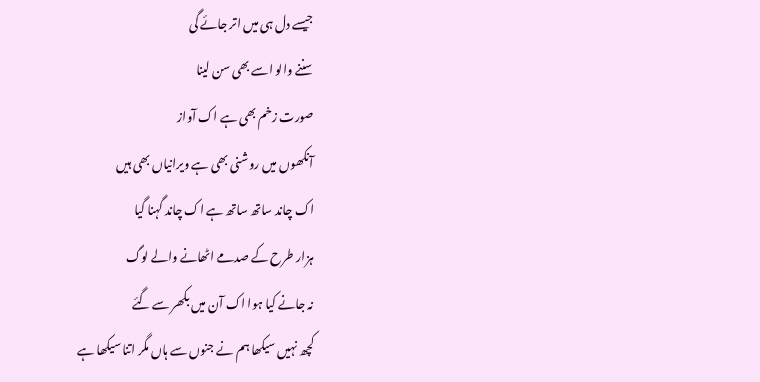جیسے دل ہی میں اتر جائے گی
سننے والو اسے بھی سن لینا
صورت زخم بھی ہے اک آواز
آنکھوں میں روشنی بھی ہے ویرانیاں بھی ہیں
اک چاند ساتھ ساتھ ہے اک چاند گہنا گیا
ہزار طرح کے صدمے اٹھانے والے لوگ
نہ جانے کیا ہوا اک آن میں بکھر سے گئے
کچھ نہیں سیکھا ہم نے جنوں سے ہاں مگر اتنا سیکھا ہے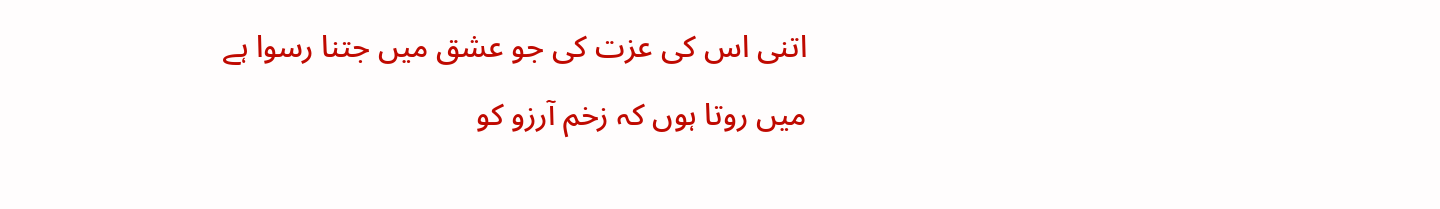اتنی اس کی عزت کی جو عشق میں جتنا رسوا ہے
میں روتا ہوں کہ زخم آرزو کو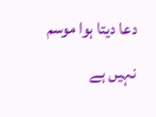دعا دیتا ہوا موسم نہیں ہے